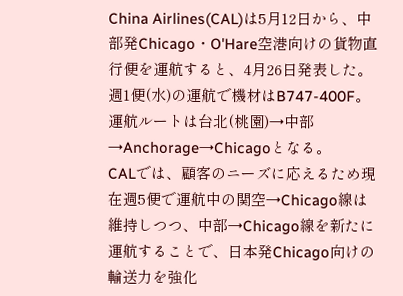China Airlines(CAL)は5月12日から、中部発Chicago・O'Hare空港向けの貨物直行便を運航すると、4月26日発表した。
週1便(水)の運航で機材はB747-400F。運航ルートは台北(桃園)→中部→Anchorage→Chicagoとなる。
CALでは、顧客のニーズに応えるため現在週5便で運航中の関空→Chicago線は維持しつつ、中部→Chicago線を新たに運航することで、日本発Chicago向けの輸送力を強化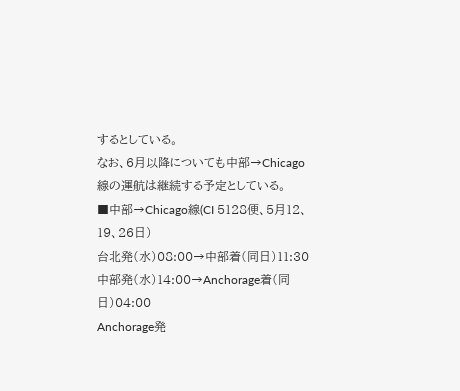するとしている。
なお、6月以降についても中部→Chicago線の運航は継続する予定としている。
■中部→Chicago線(CI 5128便、5月12、19、26日)
台北発(水)08:00→中部着(同日)11:30
中部発(水)14:00→Anchorage着(同日)04:00
Anchorage発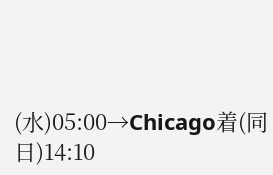(水)05:00→Chicago着(同日)14:10